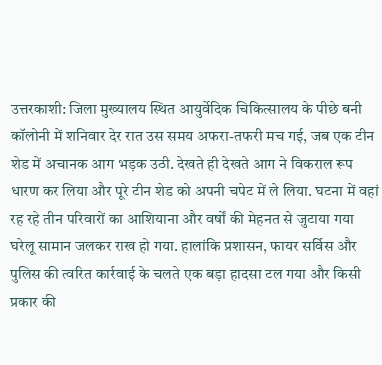उत्तरकाशी: जिला मुख्यालय स्थित आयुर्वेदिक चिकित्सालय के पीछे बनी कॉलोनी में शनिवार देर रात उस समय अफरा-तफरी मच गई, जब एक टीन शेड में अचानक आग भड़क उठी. देखते ही देखते आग ने विकराल रूप धारण कर लिया और पूरे टीन शेड को अपनी चपेट में ले लिया. घटना में वहां रह रहे तीन परिवारों का आशियाना और वर्षों की मेहनत से जुटाया गया घरेलू सामान जलकर राख हो गया. हालांकि प्रशासन, फायर सर्विस और पुलिस की त्वरित कार्रवाई के चलते एक बड़ा हादसा टल गया और किसी प्रकार की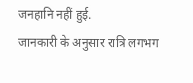जनहानि नहीं हुई.
जानकारी के अनुसार रात्रि लगभग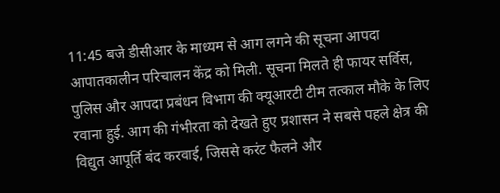11:45 बजे डीसीआर के माध्यम से आग लगने की सूचना आपदा आपातकालीन परिचालन केंद्र को मिली. सूचना मिलते ही फायर सर्विस, पुलिस और आपदा प्रबंधन विभाग की क्यूआरटी टीम तत्काल मौके के लिए रवाना हुई. आग की गंभीरता को देखते हुए प्रशासन ने सबसे पहले क्षेत्र की विद्युत आपूर्ति बंद करवाई, जिससे करंट फैलने और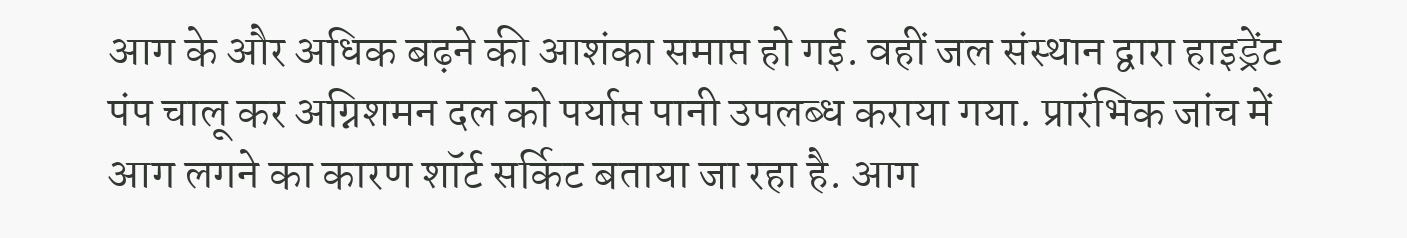आग के और अधिक बढ़ने की आशंका समाप्त हो गई. वहीं जल संस्थान द्वारा हाइड्रेंट पंप चालू कर अग्निशमन दल को पर्याप्त पानी उपलब्ध कराया गया. प्रारंभिक जांच में आग लगने का कारण शॉर्ट सर्किट बताया जा रहा है. आग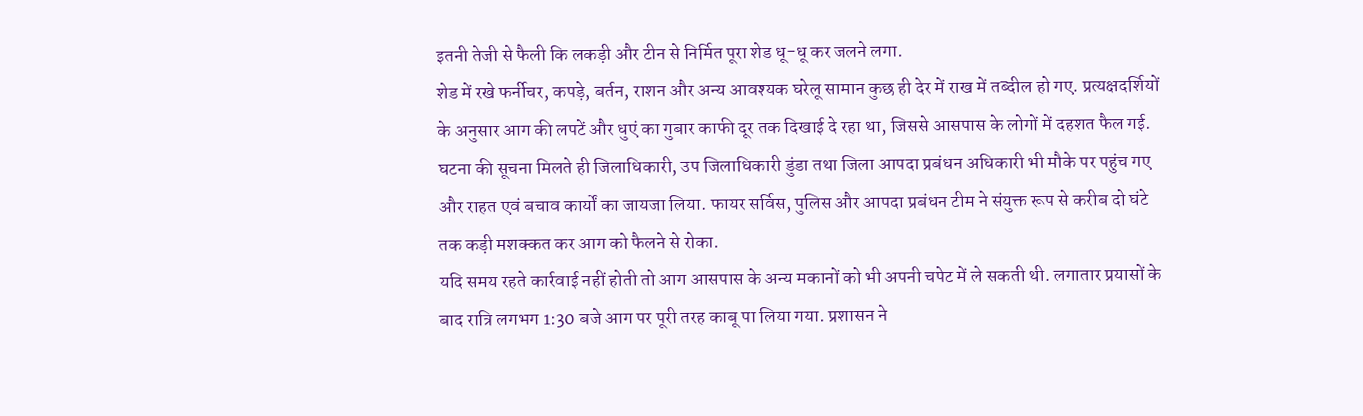इतनी तेजी से फैली कि लकड़ी और टीन से निर्मित पूरा शेड धू-धू कर जलने लगा.
शेड में रखे फर्नीचर, कपड़े, बर्तन, राशन और अन्य आवश्यक घरेलू सामान कुछ ही देर में राख में तब्दील हो गए. प्रत्यक्षदर्शियों के अनुसार आग की लपटें और धुएं का गुबार काफी दूर तक दिखाई दे रहा था, जिससे आसपास के लोगों में दहशत फैल गई. घटना की सूचना मिलते ही जिलाधिकारी, उप जिलाधिकारी डुंडा तथा जिला आपदा प्रबंधन अधिकारी भी मौके पर पहुंच गए और राहत एवं बचाव कार्यों का जायजा लिया. फायर सर्विस, पुलिस और आपदा प्रबंधन टीम ने संयुक्त रूप से करीब दो घंटे तक कड़ी मशक्कत कर आग को फैलने से रोका.
यदि समय रहते कार्रवाई नहीं होती तो आग आसपास के अन्य मकानों को भी अपनी चपेट में ले सकती थी. लगातार प्रयासों के बाद रात्रि लगभग 1:30 बजे आग पर पूरी तरह काबू पा लिया गया. प्रशासन ने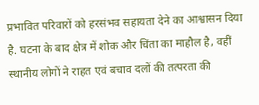प्रभावित परिवारों को हरसंभव सहायता देने का आश्वासन दिया है. घटना के बाद क्षेत्र में शोक और चिंता का माहौल है, वहीं स्थानीय लोगों ने राहत एवं बचाव दलों की तत्परता की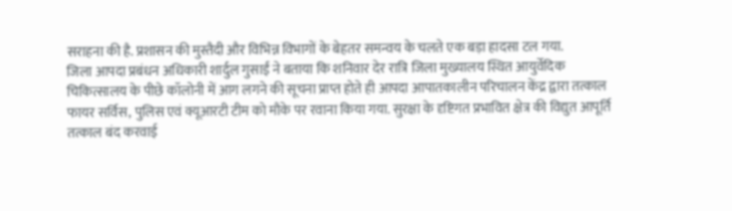सराहना की है. प्रशासन की मुस्तैदी और विभिन्न विभागों के बेहतर समन्वय के चलते एक बड़ा हादसा टल गया.
जिला आपदा प्रबंधन अधिकारी शार्दुल गुसाईं ने बताया कि शनिवार देर रात्रि जिला मुख्यालय स्थित आयुर्वेदिक चिकित्सालय के पीछे कॉलोनी में आग लगने की सूचना प्राप्त होते ही आपदा आपातकालीन परिचालन केंद्र द्वारा तत्काल फायर सर्विस, पुलिस एवं क्यूआरटी टीम को मौके पर रवाना किया गया. सुरक्षा के दृष्टिगत प्रभावित क्षेत्र की विद्युत आपूर्ति तत्काल बंद करवाई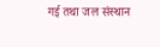गई तथा जल संस्थान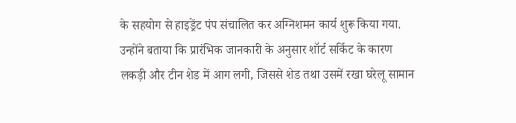के सहयोग से हाइड्रेंट पंप संचालित कर अग्निशमन कार्य शुरू किया गया.
उन्होंने बताया कि प्रारंभिक जानकारी के अनुसार शॉर्ट सर्किट के कारण लकड़ी और टीन शेड में आग लगी, जिससे शेड तथा उसमें रखा घरेलू सामान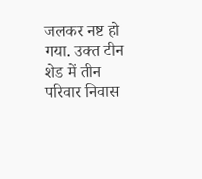जलकर नष्ट हो गया. उक्त टीन शेड में तीन परिवार निवास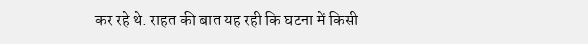कर रहे थे. राहत की बात यह रही कि घटना में किसी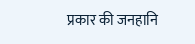प्रकार की जनहानि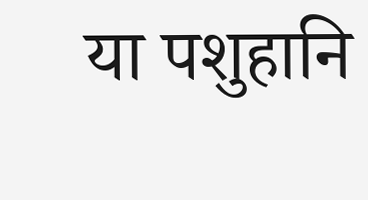या पशुहानि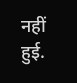नहीं हुई.